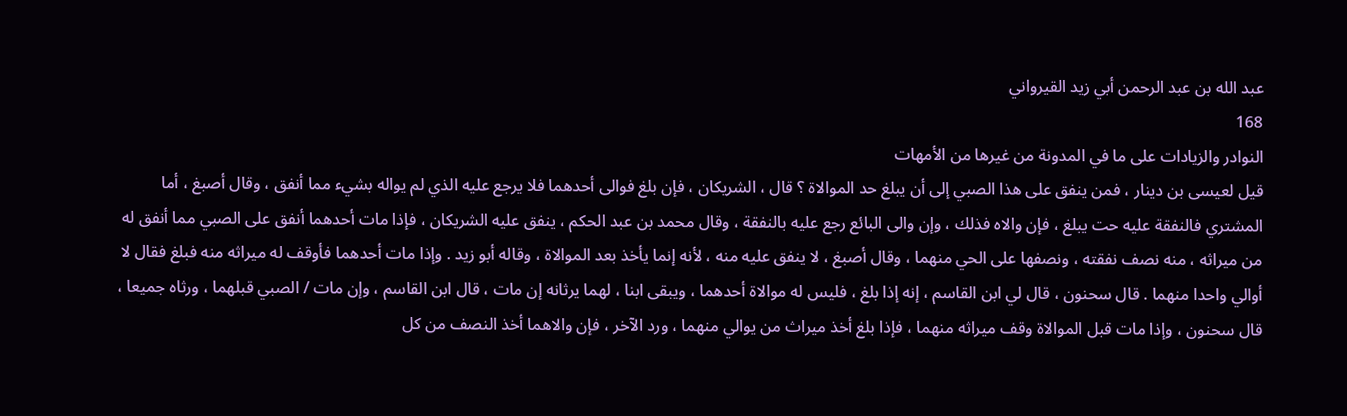عبد الله بن عبد الرحمن أبي زيد القيرواني
168
النوادر والزيادات على ما في المدونة من غيرها من الأمهات
قيل لعيسى بن دينار ، فمن ينفق على هذا الصبي إلى أن يبلغ حد الموالاة ؟ قال ، الشريكان ، فإن بلغ فوالى أحدهما فلا يرجع عليه الذي لم يواله بشيء مما أنفق ، وقال أصبغ ، أما المشتري فالنفقة عليه حت يبلغ ، فإن والاه فذلك ، وإن والى البائع رجع عليه بالنفقة ، وقال محمد بن عبد الحكم ، ينفق عليه الشريكان ، فإذا مات أحدهما أنفق على الصبي مما أنفق له من ميراثه ، منه نصف نفقته ، ونصفها على الحي منهما ، وقال أصبغ ، لا ينفق عليه منه ، لأنه إنما يأخذ بعد الموالاة ، وقاله أبو زيد . وإذا مات أحدهما فأوقف له ميراثه منه فبلغ فقال لا أوالي واحدا منهما . قال سحنون ، قال لي ابن القاسم ، إنه إذا بلغ ، فليس له موالاة أحدهما ، ويبقى ابنا ، لهما يرثانه إن مات ، قال ابن القاسم ، وإن مات / الصبي قبلهما ، ورثاه جميعا ، قال سحنون ، وإذا مات قبل الموالاة وقف ميراثه منهما ، فإذا بلغ أخذ ميراث من يوالي منهما ، ورد الآخر ، فإن والاهما أخذ النصف من كل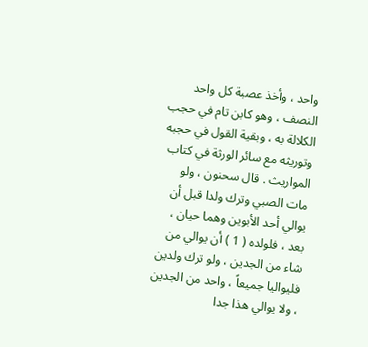واحد ، وأخذ عصبة كل واحد النصف ، وهو كابن تام في حجب الكلالة به ، وبقية القول في حجبه وتوريثه مع سائر الورثة في كتاب المواريث . قال سحنون ، ولو مات الصبي وترك ولدا قبل أن يوالي أحد الأبوين وهما حيان ، بعد ، فلولده ( 1 ) أن يوالي من شاء من الجدين ، ولو ترك ولدين فليواليا جميعاً ، واحد من الجدين ، ولا يوالي هذا جدا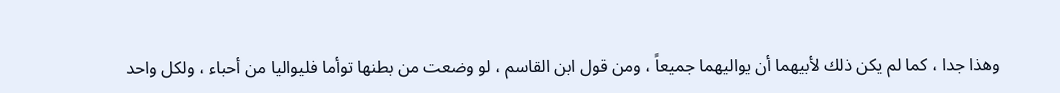وهذا جدا ، كما لم يكن ذلك لأبيهما أن يواليهما جميعاً ، ومن قول ابن القاسم ، لو وضعت من بطنها توأما فليواليا من أحباء ، ولكل واحد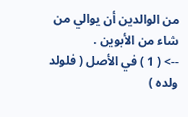من الوالدين أن يوالي من شاء من الأبوين .
--> ( 1 ) في الأصل ( فلولد ولده )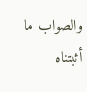والصواب ما أثبتناه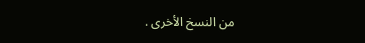من النسخ الأخرى .